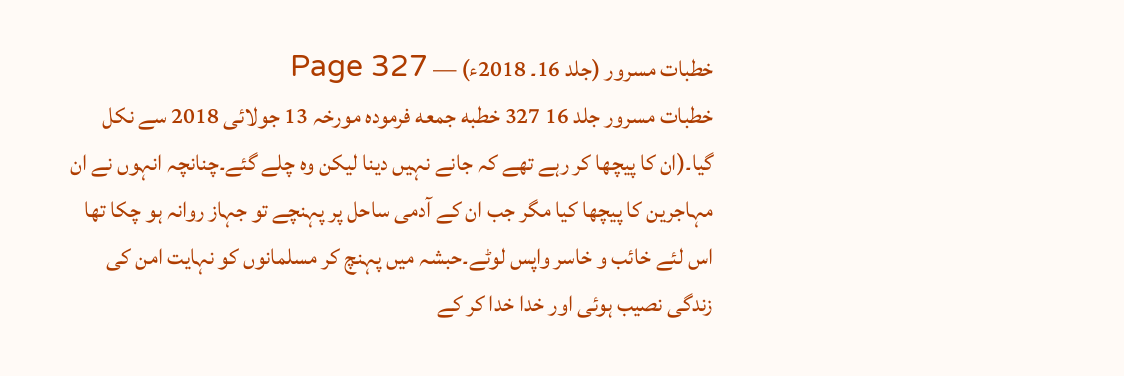خطبات مسرور (جلد 16۔ 2018ء) — Page 327
خطبات مسرور جلد 16 327 خطبه جمعه فرمودہ مورخہ 13 جولائی 2018 سے نکل گیا۔(ان کا پیچھا کر رہے تھے کہ جانے نہیں دینا لیکن وہ چلے گئے۔چنانچہ انہوں نے ان مہاجرین کا پیچھا کیا مگر جب ان کے آدمی ساحل پر پہنچے تو جہاز روانہ ہو چکا تھا اس لئے خائب و خاسر واپس لوٹے۔حبشہ میں پہنچ کر مسلمانوں کو نہایت امن کی زندگی نصیب ہوئی اور خدا خدا کر کے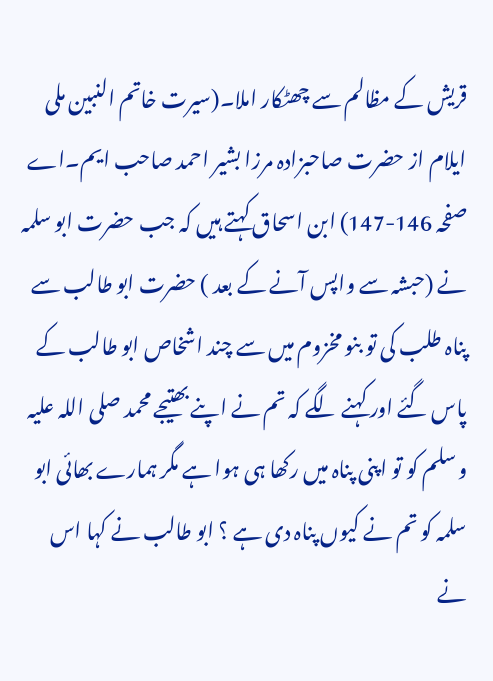قریش کے مظالم سے چھٹکار املا۔(سیرت خاتم النبین ملی ایلام از حضرت صاحبزادہ مرزا بشیر احمد صاحب ایم۔اے صفحہ 146-147) ابن اسحاق کہتے ہیں کہ جب حضرت ابو سلمہ نے (حبشہ سے واپس آنے کے بعد ) حضرت ابو طالب سے پناہ طلب کی تو بنو مخزوم میں سے چند اشخاص ابو طالب کے پاس گئے اور کہنے لگے کہ تم نے اپنے بھتیجے محمد صلی اللہ علیہ و سلم کو تو اپنی پناہ میں رکھا ہی ہوا ہے مگر ہمارے بھائی ابو سلمہ کو تم نے کیوں پناہ دی ہے ؟ ابو طالب نے کہا اس نے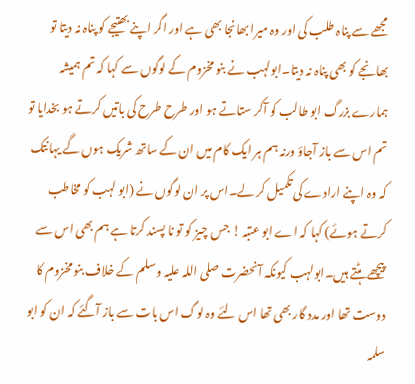مجھے سے پناہ طلب کی اور وہ میرا بھانجا بھی ہے اور اگر اپنے بھتیجے کو پناہ نہ دیتا تو بھانجے کو بھی پناہ نہ دیتا۔ابولہب نے بنو مخزوم کے لوگوں سے کہا کہ تم ہمیشہ ہمارے بزرگ ابو طالب کو آکر ستاتے ہو اور طرح طرح کی باتیں کرتے ہو بخدایا تو تم اس سے باز آجاؤ ورنہ ہم ہر ایک کام میں ان کے ساتھ شریک ہوں گے یہانتک کہ وہ اپنے ارادے کی تکمیل کر لے۔اس پر ان لوگوں نے (ابو لہب کو مخاطب کرتے ہوئے) کہا کہ اے ابو عتبہ ! جس چیز کو تو نا پسند کرتا ہے ہم بھی اس سے پیچھے ہٹتے ہیں۔ابولہب کیونکہ آنحضرت صلی اللہ علیہ وسلم کے خلاف بنو مخزوم کا دوست تھا اور مدد گار بھی تھا اس لئے وہ لوگ اس بات سے باز آگئے کہ ان کو ابو سلمہ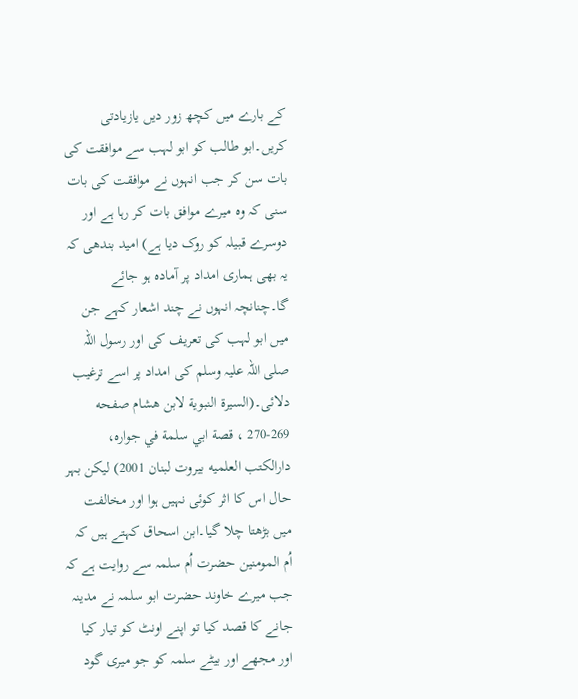کے بارے میں کچھ زور دیں یازیادتی کریں۔ابو طالب کو ابو لہب سے موافقت کی بات سن کر جب انہوں نے موافقت کی بات سنی کہ وہ میرے موافق بات کر رہا ہے اور دوسرے قبیلہ کو روک دیا ہے) امید بندھی کہ یہ بھی ہماری امداد پر آمادہ ہو جائے گا۔چنانچہ انہوں نے چند اشعار کہے جن میں ابو لہب کی تعریف کی اور رسول اللہ صلی اللہ علیہ وسلم کی امداد پر اسے ترغیب دلائی۔(السيرة النبوية لابن هشام صفحه 269-270 ، قصة ابي سلمة في جواره، دارالکتب العلميه بيروت لبنان 2001) لیکن بہر حال اس کا اثر کوئی نہیں ہوا اور مخالفت میں بڑھتا چلا گیا۔ابن اسحاق کہتے ہیں کہ اُم المومنین حضرت اُم سلمہ سے روایت ہے کہ جب میرے خاوند حضرت ابو سلمہ نے مدینہ جانے کا قصد کیا تو اپنے اونٹ کو تیار کیا اور مجھے اور بیٹے سلمہ کو جو میری گود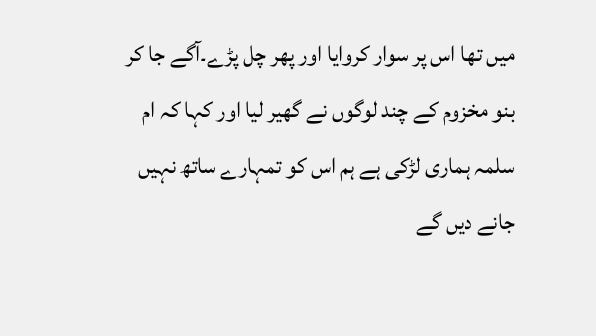میں تھا اس پر سوار کروایا اور پھر چل پڑے۔آگے جا کر بنو مخزوم کے چند لوگوں نے گھیر لیا اور کہا کہ ام سلمہ ہماری لڑکی ہے ہم اس کو تمہارے ساتھ نہیں جانے دیں گے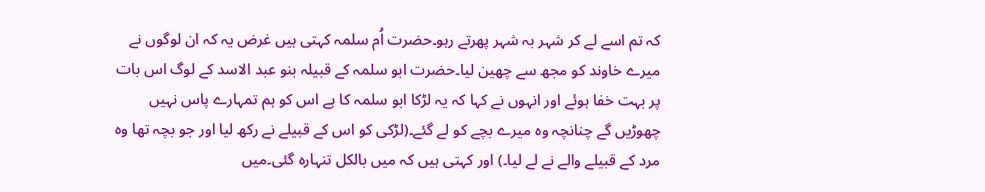کہ تم اسے لے کر شہر بہ شہر پھرتے رہو۔حضرت اُم سلمہ کہتی ہیں غرض یہ کہ ان لوگوں نے میرے خاوند کو مجھ سے چھین لیا۔حضرت ابو سلمہ کے قبیلہ بنو عبد الاسد کے لوگ اس بات پر بہت خفا ہوئے اور انہوں نے کہا کہ یہ لڑکا ابو سلمہ کا ہے اس کو ہم تمہارے پاس نہیں چھوڑیں گے چنانچہ وہ میرے بچے کو لے گئے۔(لڑکی کو اس کے قبیلے نے رکھ لیا اور جو بچہ تھا وہ مرد کے قبیلے والے نے لے لیا۔) اور کہتی ہیں کہ میں بالکل تنہارہ گئی۔میں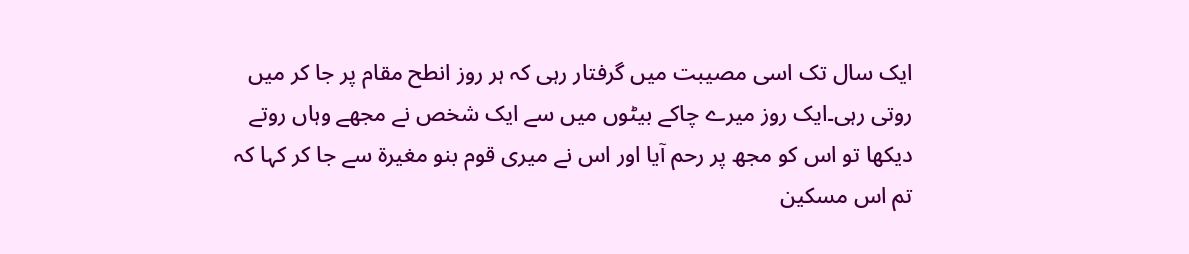ایک سال تک اسی مصیبت میں گرفتار رہی کہ ہر روز انطح مقام پر جا کر میں روتی رہی۔ایک روز میرے چاکے بیٹوں میں سے ایک شخص نے مجھے وہاں روتے دیکھا تو اس کو مجھ پر رحم آیا اور اس نے میری قوم بنو مغیرۃ سے جا کر کہا کہ تم اس مسکین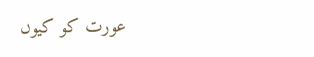عورت کو کیوں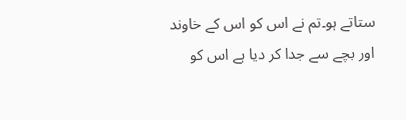ستاتے ہو۔تم نے اس کو اس کے خاوند اور بچے سے جدا کر دیا ہے اس کو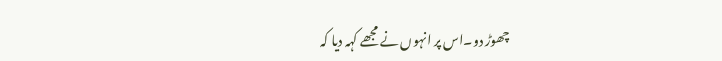چھوڑ دو۔اس پر انہوں نے مجھے کہہ دیا کہ